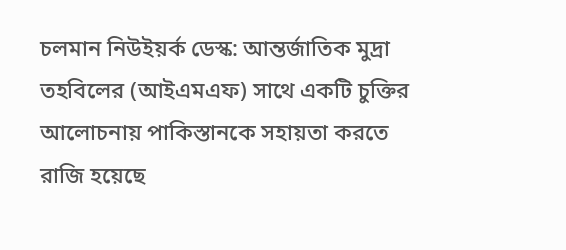চলমান নিউইয়র্ক ডেস্ক: আন্তর্জাতিক মুদ্রা তহবিলের (আইএমএফ) সাথে একটি চুক্তির আলোচনায় পাকিস্তানকে সহায়তা করতে রাজি হয়েছে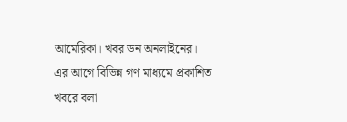আমেরিকা। খবর ডন অনলাইনের।
এর আগে বিভিন্ন গণ মাধ্যমে প্রকাশিত খবরে বলা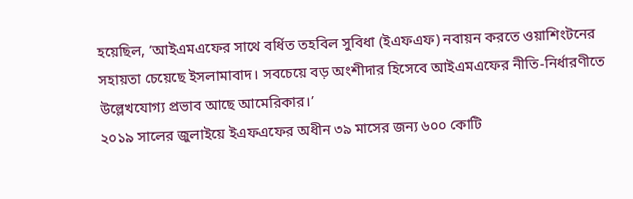হয়েছিল, ‘আইএমএফের সাথে বর্ধিত তহবিল সুবিধা (ইএফএফ) নবায়ন করতে ওয়াশিংটনের সহায়তা চেয়েছে ইসলামাবাদ। সবচেয়ে বড় অংশীদার হিসেবে আইএমএফের নীতি-নির্ধারণীতে উল্লেখযোগ্য প্রভাব আছে আমেরিকার।’
২০১৯ সালের জুলাইয়ে ইএফএফের অধীন ৩৯ মাসের জন্য ৬০০ কোটি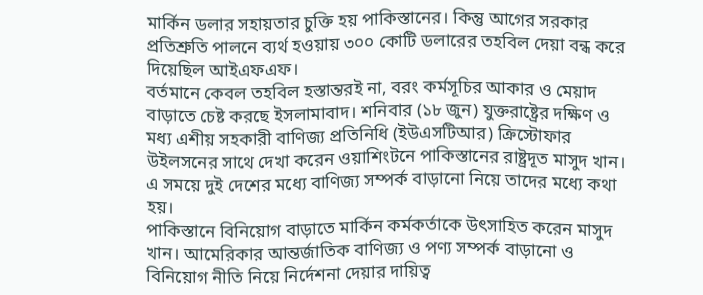মার্কিন ডলার সহায়তার চুক্তি হয় পাকিস্তানের। কিন্তু আগের সরকার প্রতিশ্রুতি পালনে ব্যর্থ হওয়ায় ৩০০ কোটি ডলারের তহবিল দেয়া বন্ধ করে দিয়েছিল আইএফএফ।
বর্তমানে কেবল তহবিল হস্তান্তরই না, বরং কর্মসূচির আকার ও মেয়াদ বাড়াতে চেষ্ট করছে ইসলামাবাদ। শনিবার (১৮ জুন) যুক্তরাষ্ট্রের দক্ষিণ ও মধ্য এশীয় সহকারী বাণিজ্য প্রতিনিধি (ইউএসটিআর) ক্রিস্টোফার উইলসনের সাথে দেখা করেন ওয়াশিংটনে পাকিস্তানের রাষ্ট্রদূত মাসুদ খান। এ সময়ে দুই দেশের মধ্যে বাণিজ্য সম্পর্ক বাড়ানো নিয়ে তাদের মধ্যে কথা হয়।
পাকিস্তানে বিনিয়োগ বাড়াতে মার্কিন কর্মকর্তাকে উৎসাহিত করেন মাসুদ খান। আমেরিকার আন্তর্জাতিক বাণিজ্য ও পণ্য সম্পর্ক বাড়ানো ও বিনিয়োগ নীতি নিয়ে নির্দেশনা দেয়ার দায়িত্ব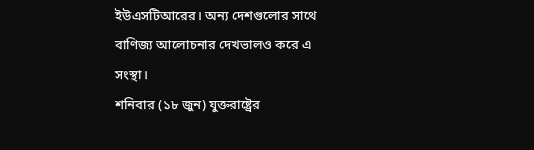ইউএসটিআরের। অন্য দেশগুলোর সাথে বাণিজ্য আলোচনার দেখভালও করে এ সংস্থা।
শনিবার (১৮ জুন) যুক্তরাষ্ট্রের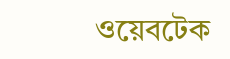ওয়েবটেক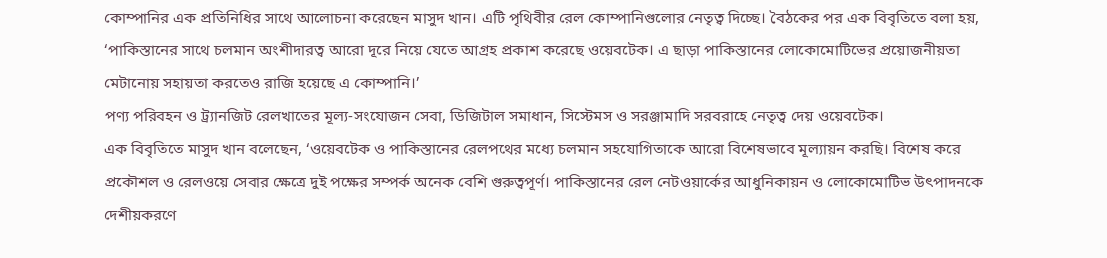কোম্পানির এক প্রতিনিধির সাথে আলোচনা করেছেন মাসুদ খান। এটি পৃথিবীর রেল কোম্পানিগুলোর নেতৃত্ব দিচ্ছে। বৈঠকের পর এক বিবৃতিতে বলা হয়, ‘পাকিস্তানের সাথে চলমান অংশীদারত্ব আরো দূরে নিয়ে যেতে আগ্রহ প্রকাশ করেছে ওয়েবটেক। এ ছাড়া পাকিস্তানের লোকোমোটিভের প্রয়োজনীয়তা মেটানোয় সহায়তা করতেও রাজি হয়েছে এ কোম্পানি।’
পণ্য পরিবহন ও ট্র্যানজিট রেলখাতের মূল্য-সংযোজন সেবা, ডিজিটাল সমাধান, সিস্টেমস ও সরঞ্জামাদি সরবরাহে নেতৃত্ব দেয় ওয়েবটেক।
এক বিবৃতিতে মাসুদ খান বলেছেন, ‘ওয়েবটেক ও পাকিস্তানের রেলপথের মধ্যে চলমান সহযোগিতাকে আরো বিশেষভাবে মূল্যায়ন করছি। বিশেষ করে প্রকৌশল ও রেলওয়ে সেবার ক্ষেত্রে দুই পক্ষের সম্পর্ক অনেক বেশি গুরুত্বপূর্ণ। পাকিস্তানের রেল নেটওয়ার্কের আধুনিকায়ন ও লোকোমোটিভ উৎপাদনকে দেশীয়করণে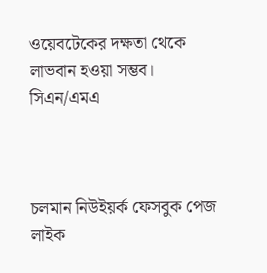ওয়েবটেকের দক্ষতা থেকে লাভবান হওয়া সম্ভব।
সিএন/এমএ



চলমান নিউইয়র্ক ফেসবুক পেজ লাইক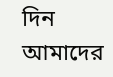দিন
আমাদের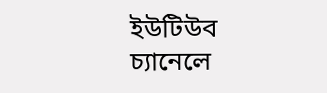ইউটিউব চ্যানেলে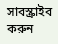সাবস্ক্রাইব করুন